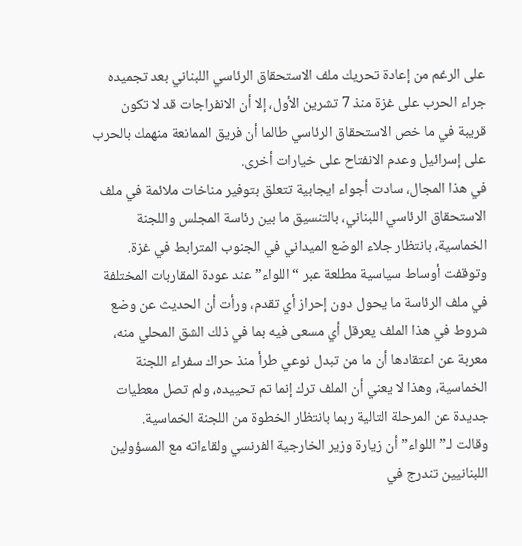على الرغم من إعادة تحريك ملف الاستحقاق الرئاسي اللبناني بعد تجميده جراء الحرب على غزة منذ 7 تشرين الأول، إلا أن الانفراجات قد لا تكون قريبة في ما خص الاستحقاق الرئاسي طالما أن فريق الممانعة منهمك بالحرب على إسرائيل وعدم الانفتاح على خيارات أخرى.
في هذا المجال، سادت أجواء ايجابية تتعلق بتوفير مناخات ملائمة في ملف الاستحقاق الرئاسي اللبناني، بالتنسيق ما بين رئاسة المجلس واللجنة الخماسية، بانتظار جلاء الوضع الميداني في الجنوب المترابط في غزة.
وتوقفت أوساط سياسية مطلعة عبر “اللواء” عند عودة المقاربات المختلفة في ملف الرئاسة ما يحول دون إحراز أي تقدم، ورأت أن الحديث عن وضع شروط في هذا الملف يعرقل أي مسعى فيه بما في ذلك الشق المحلي منه، معربة عن اعتقادها أن ما من تبدل نوعي طرأ منذ حراك سفراء اللجنة الخماسية، وهذا لا يعني أن الملف ترك إنما تم تحييده، ولم تصل معطيات جديدة عن المرحلة التالية ربما بانتظار الخطوة من اللجنة الخماسية.
وقالت لـ”اللواء” أن زيارة وزير الخارجية الفرنسي ولقاءاته مع المسؤولين اللبنانيين تندرج في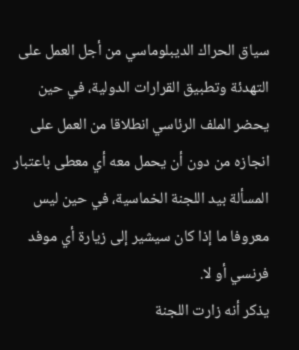سياق الحراك الديبلوماسي من أجل العمل على التهدئة وتطبيق القرارات الدولية، في حين يحضر الملف الرئاسي انطلاقا من العمل على انجازه من دون أن يحمل معه أي معطى باعتبار المسألة بيد اللجنة الخماسية، في حين ليس معروفا ما إذا كان سيشير إلى زيارة أي موفد فرنسي أو لا.
يذكر أنه زارت اللجنة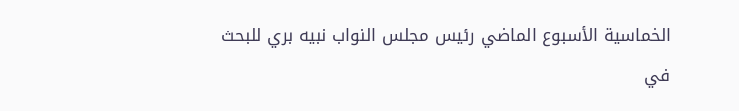الخماسية الأسبوع الماضي رئيس مجلس النواب نبيه بري للبحث في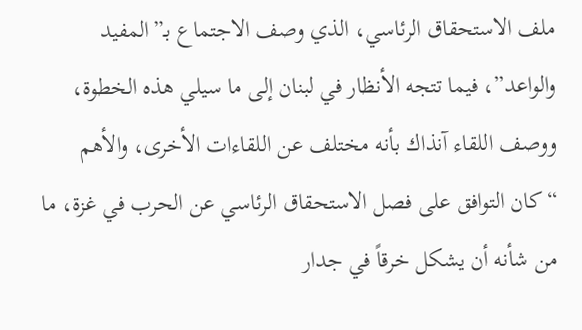ملف الاستحقاق الرئاسي، الذي وصف الاجتماع بـ”المفيد والواعد”، فيما تتجه الأنظار في لبنان إلى ما سيلي هذه الخطوة، ووصف اللقاء آنذاك بأنه مختلف عن اللقاءات الأخرى، والأهم “كان التوافق على فصل الاستحقاق الرئاسي عن الحرب في غزة، ما من شأنه أن يشكل خرقاً في جدار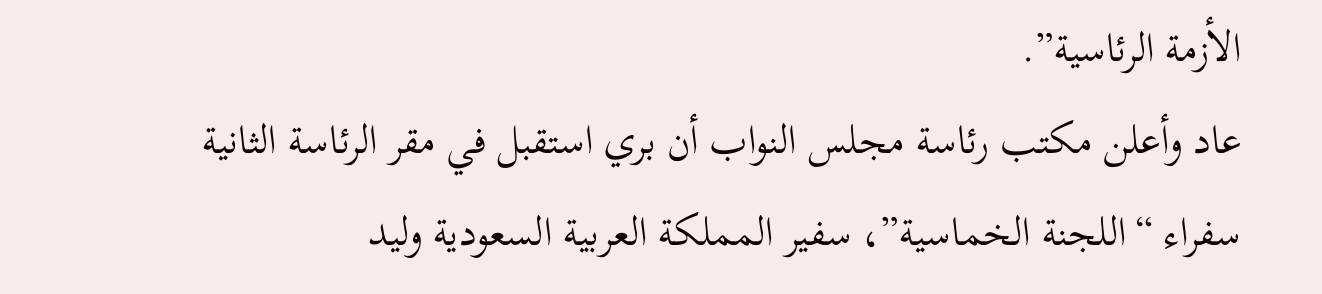الأزمة الرئاسية”.
عاد وأعلن مكتب رئاسة مجلس النواب أن بري استقبل في مقر الرئاسة الثانية سفراء “اللجنة الخماسية”، سفير المملكة العربية السعودية وليد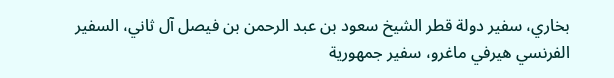بخاري، سفير دولة قطر الشيخ سعود بن عبد الرحمن بن فيصل آل ثاني، السفير الفرنسي هيرفي ماغرو، سفير جمهورية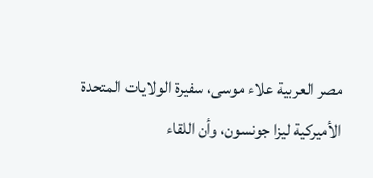مصر العربية علاء موسى، سفيرة الولايات المتحدة الأميركية ليزا جونسون، وأن اللقاء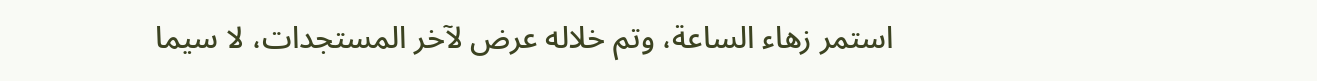استمر زهاء الساعة، وتم خلاله عرض لآخر المستجدات، لا سيما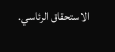الاستحقاق الرئاسي.